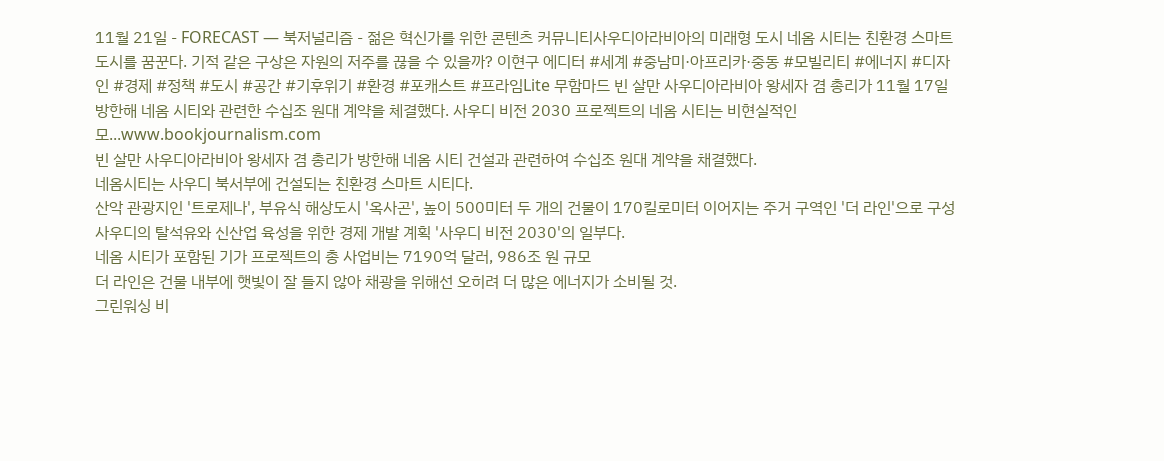11월 21일 - FORECAST — 북저널리즘 - 젊은 혁신가를 위한 콘텐츠 커뮤니티사우디아라비아의 미래형 도시 네옴 시티는 친환경 스마트 도시를 꿈꾼다. 기적 같은 구상은 자원의 저주를 끊을 수 있을까? 이현구 에디터 #세계 #중남미·아프리카·중동 #모빌리티 #에너지 #디자인 #경제 #정책 #도시 #공간 #기후위기 #환경 #포캐스트 #프라임Lite 무함마드 빈 살만 사우디아라비아 왕세자 겸 총리가 11월 17일 방한해 네옴 시티와 관련한 수십조 원대 계약을 체결했다. 사우디 비전 2030 프로젝트의 네옴 시티는 비현실적인 모...www.bookjournalism.com
빈 살만 사우디아라비아 왕세자 겸 총리가 방한해 네옴 시티 건설과 관련하여 수십조 원대 계약을 채결했다.
네옴시티는 사우디 북서부에 건설되는 친환경 스마트 시티다.
산악 관광지인 '트로제나', 부유식 해상도시 '옥사곤', 높이 500미터 두 개의 건물이 170킬로미터 이어지는 주거 구역인 '더 라인'으로 구성
사우디의 탈석유와 신산업 육성을 위한 경제 개발 계획 '사우디 비전 2030'의 일부다.
네옴 시티가 포함된 기가 프로젝트의 총 사업비는 7190억 달러, 986조 원 규모
더 라인은 건물 내부에 햇빛이 잘 들지 않아 채광을 위해선 오히려 더 많은 에너지가 소비될 것.
그린워싱 비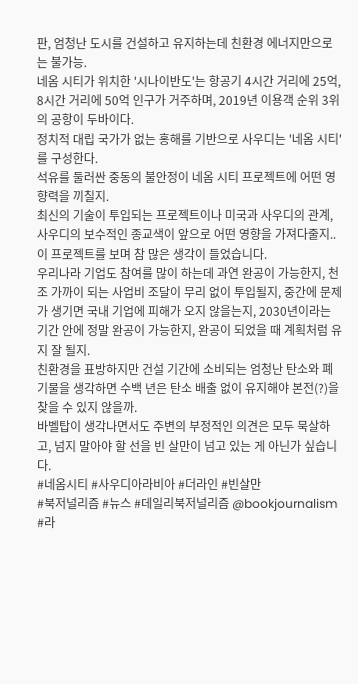판, 엄청난 도시를 건설하고 유지하는데 친환경 에너지만으로는 불가능.
네옴 시티가 위치한 '시나이반도'는 항공기 4시간 거리에 25억, 8시간 거리에 50억 인구가 거주하며, 2019년 이용객 순위 3위의 공항이 두바이다.
정치적 대립 국가가 없는 홍해를 기반으로 사우디는 '네옴 시티'를 구성한다.
석유를 둘러싼 중동의 불안정이 네옴 시티 프로젝트에 어떤 영향력을 끼칠지.
최신의 기술이 투입되는 프로젝트이나 미국과 사우디의 관계, 사우디의 보수적인 종교색이 앞으로 어떤 영향을 가져다줄지..
이 프로젝트를 보며 참 많은 생각이 들었습니다.
우리나라 기업도 참여를 많이 하는데 과연 완공이 가능한지, 천조 가까이 되는 사업비 조달이 무리 없이 투입될지, 중간에 문제가 생기면 국내 기업에 피해가 오지 않을는지, 2030년이라는 기간 안에 정말 완공이 가능한지, 완공이 되었을 때 계획처럼 유지 잘 될지.
친환경을 표방하지만 건설 기간에 소비되는 엄청난 탄소와 폐기물을 생각하면 수백 년은 탄소 배출 없이 유지해야 본전(?)을 찾을 수 있지 않을까.
바벨탑이 생각나면서도 주변의 부정적인 의견은 모두 묵살하고, 넘지 말아야 할 선을 빈 살만이 넘고 있는 게 아닌가 싶습니다.
#네옴시티 #사우디아라비아 #더라인 #빈살만
#북저널리즘 #뉴스 #데일리북저널리즘 @bookjournalism #라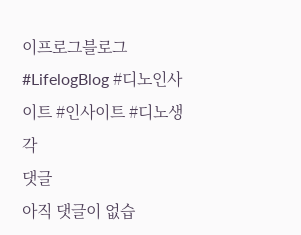이프로그블로그 #LifelogBlog #디노인사이트 #인사이트 #디노생각
댓글
아직 댓글이 없습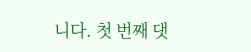니다. 첫 번째 댓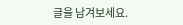글을 남겨보세요.